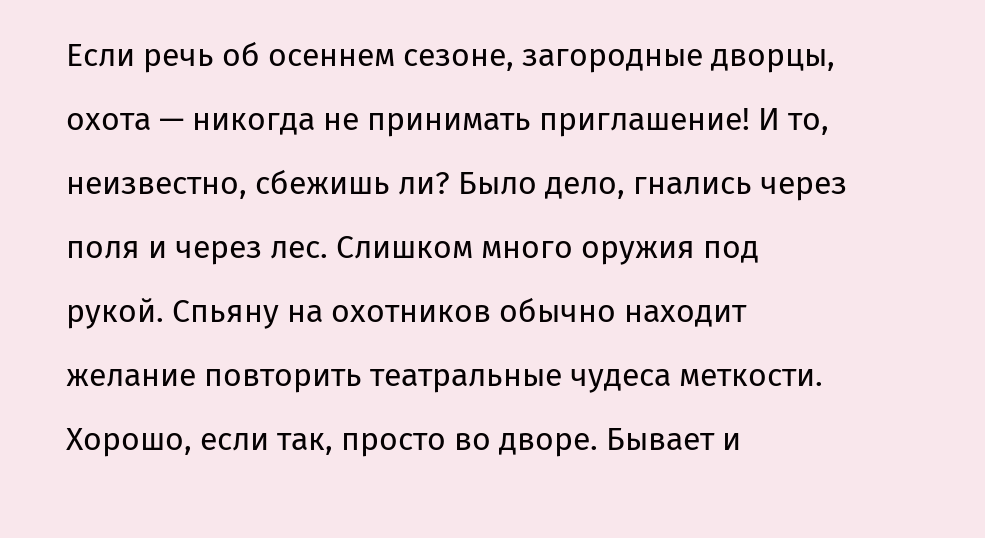Если речь об осеннем сезоне, загородные дворцы, охота — никогда не принимать приглашение! И то, неизвестно, сбежишь ли? Было дело, гнались через поля и через лес. Слишком много оружия под рукой. Спьяну на охотников обычно находит желание повторить театральные чудеса меткости. Хорошо, если так, просто во дворе. Бывает и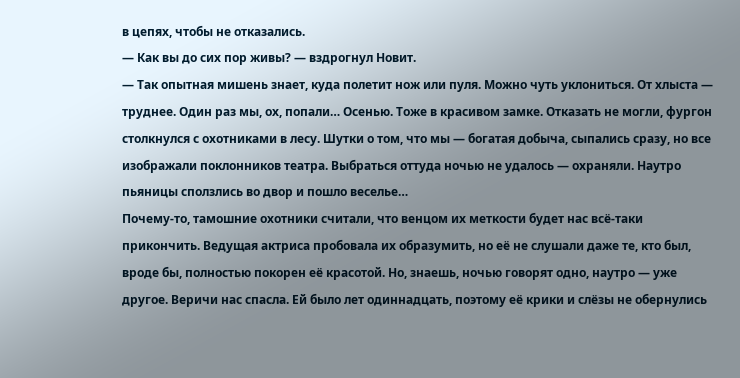в цепях, чтобы не отказались.
— Как вы до сих пор живы? — вздрогнул Новит.
— Так опытная мишень знает, куда полетит нож или пуля. Можно чуть уклониться. От хлыста — труднее. Один раз мы, ох, попали… Осенью. Тоже в красивом замке. Отказать не могли, фургон столкнулся с охотниками в лесу. Шутки о том, что мы — богатая добыча, сыпались сразу, но все изображали поклонников театра. Выбраться оттуда ночью не удалось — охраняли. Наутро пьяницы сползлись во двор и пошло веселье…
Почему-то, тамошние охотники считали, что венцом их меткости будет нас всё-таки прикончить. Ведущая актриса пробовала их образумить, но её не слушали даже те, кто был, вроде бы, полностью покорен её красотой. Но, знаешь, ночью говорят одно, наутро — уже другое. Веричи нас спасла. Ей было лет одиннадцать, поэтому её крики и слёзы не обернулись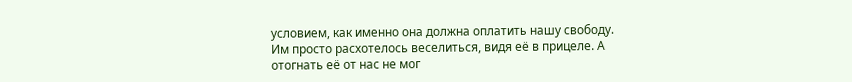условием, как именно она должна оплатить нашу свободу. Им просто расхотелось веселиться, видя её в прицеле. А отогнать её от нас не мог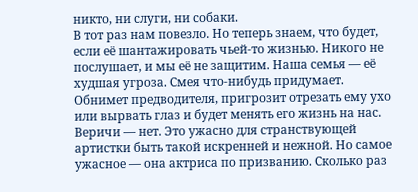никто, ни слуги, ни собаки.
В тот раз нам повезло. Но теперь знаем, что будет, если её шантажировать чьей-то жизнью. Никого не послушает, и мы её не защитим. Наша семья — её худшая угроза. Смея что-нибудь придумает. Обнимет предводителя, пригрозит отрезать ему ухо или вырвать глаз и будет менять его жизнь на нас. Веричи — нет. Это ужасно для странствующей артистки быть такой искренней и нежной. Но самое ужасное — она актриса по призванию. Сколько раз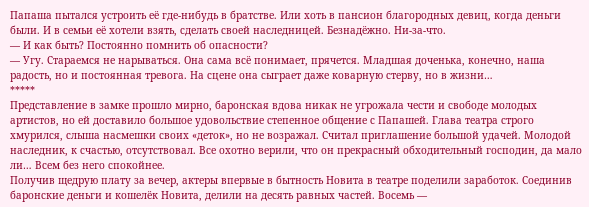Папаша пытался устроить её где-нибудь в братстве. Или хоть в пансион благородных девиц, когда деньги были. И в семьи её хотели взять, сделать своей наследницей. Безнадёжно. Ни-за-что.
— И как быть? Постоянно помнить об опасности?
— Угу. Стараемся не нарываться. Она сама всё понимает, прячется. Младшая доченька, конечно, наша радость, но и постоянная тревога. На сцене она сыграет даже коварную стерву, но в жизни…
*****
Представление в замке прошло мирно, баронская вдова никак не угрожала чести и свободе молодых артистов, но ей доставило большое удовольствие степенное общение с Папашей. Глава театра строго хмурился, слыша насмешки своих «деток», но не возражал. Считал приглашение большой удачей. Молодой наследник, к счастью, отсутствовал. Все охотно верили, что он прекрасный обходительный господин, да мало ли… Всем без него спокойнее.
Получив щедрую плату за вечер, актеры впервые в бытность Новита в театре поделили заработок. Соединив баронские деньги и кошелёк Новита, делили на десять равных частей. Восемь —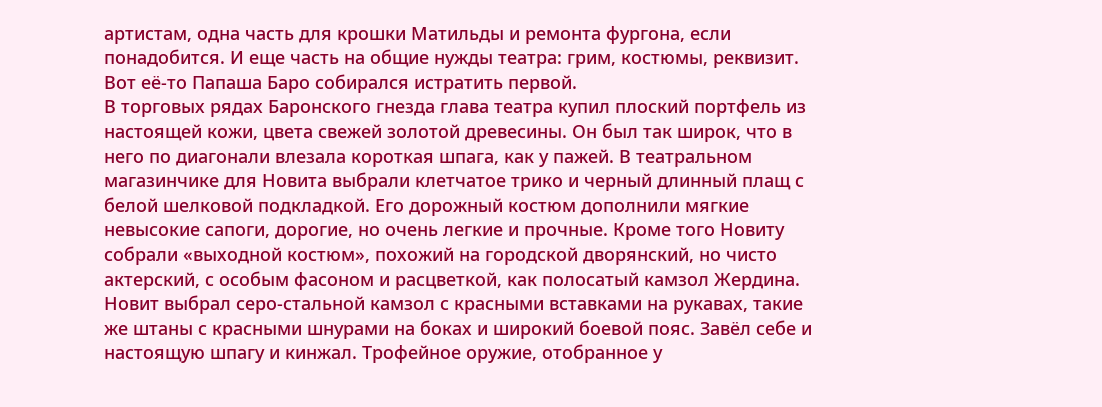артистам, одна часть для крошки Матильды и ремонта фургона, если понадобится. И еще часть на общие нужды театра: грим, костюмы, реквизит. Вот её-то Папаша Баро собирался истратить первой.
В торговых рядах Баронского гнезда глава театра купил плоский портфель из настоящей кожи, цвета свежей золотой древесины. Он был так широк, что в него по диагонали влезала короткая шпага, как у пажей. В театральном магазинчике для Новита выбрали клетчатое трико и черный длинный плащ с белой шелковой подкладкой. Его дорожный костюм дополнили мягкие невысокие сапоги, дорогие, но очень легкие и прочные. Кроме того Новиту собрали «выходной костюм», похожий на городской дворянский, но чисто актерский, с особым фасоном и расцветкой, как полосатый камзол Жердина.
Новит выбрал серо-стальной камзол с красными вставками на рукавах, такие же штаны с красными шнурами на боках и широкий боевой пояс. Завёл себе и настоящую шпагу и кинжал. Трофейное оружие, отобранное у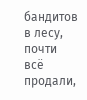бандитов в лесу, почти всё продали,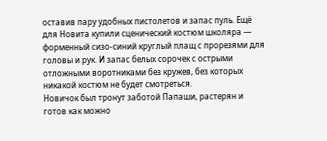оставив пару удобных пистолетов и запас пуль. Ещё для Новита купили сценический костюм школяра — форменный сизо-синий круглый плащ с прорезями для головы и рук. И запас белых сорочек с острыми отложными воротниками без кружев, без которых никакой костюм не будет смотреться.
Новичок был тронут заботой Папаши, растерян и готов как можно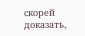скорей доказать,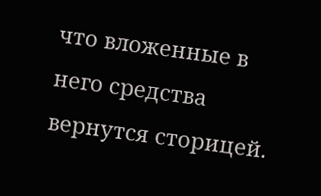что вложенные в него средства вернутся сторицей.